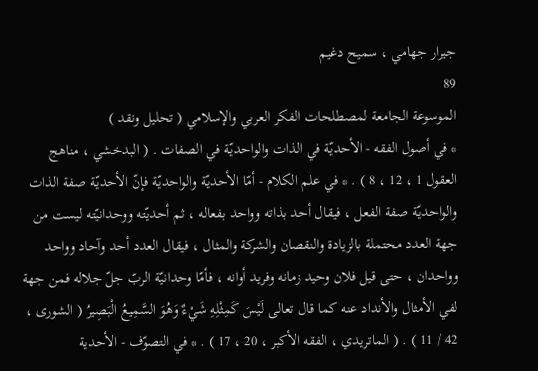جيرار جهامي ، سميح دغيم
89
الموسوعة الجامعة لمصطلحات الفكر العربي والإسلامي ( تحليل ونقد )
* في أصول الفقه - الأحديّة في الذات والواحديّة في الصفات . ( البدخشي ، مناهج العقول 1 ، 12 ، 8 ) . * في علم الكلام - أمّا الأحديّة والواحديّة فإنّ الأحديّة صفة الذات والواحديّة صفة الفعل ، فيقال أحد بذاته وواحد بفعاله ، ثم أحديّته ووحدانيّته ليست من جهة العدد محتملة بالزيادة والنقصان والشركة والمثال ، فيقال العدد أحد وآحاد وواحد وواحدان ، حتى قيل فلان وحيد زمانه وفريد أوانه ، فأمّا وحدانيّة الربّ جلّ جلاله فمن جهة لفي الأمثال والأنداد عنه كما قال تعالى لَيْسَ كَمِثْلِهِ شَيْءٌ وَهُوَ السَّمِيعُ الْبَصِيرُ ( الشورى ، 42 / 11 ) . ( الماتريدي ، الفقه الأكبر ، 20 ، 17 ) . * في التصوّف - الأحدية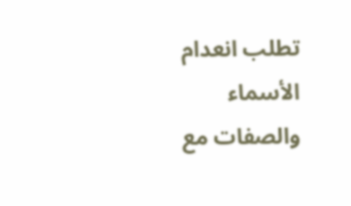تطلب انعدام الأسماء والصفات مع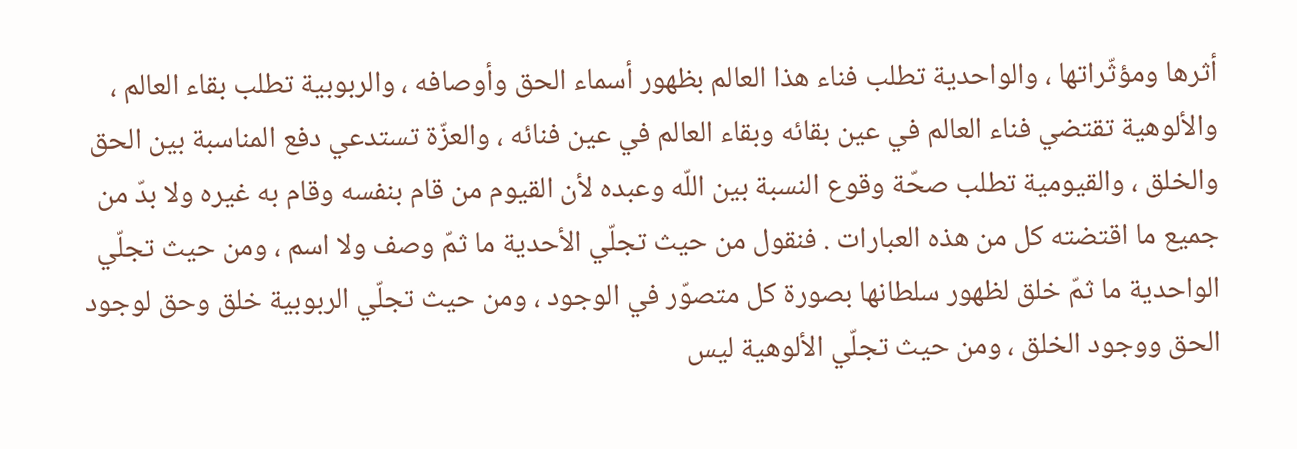أثرها ومؤثّراتها ، والواحدية تطلب فناء هذا العالم بظهور أسماء الحق وأوصافه ، والربوبية تطلب بقاء العالم ، والألوهية تقتضي فناء العالم في عين بقائه وبقاء العالم في عين فنائه ، والعزّة تستدعي دفع المناسبة بين الحق والخلق ، والقيومية تطلب صحّة وقوع النسبة بين اللّه وعبده لأن القيوم من قام بنفسه وقام به غيره ولا بدّ من جميع ما اقتضته كل من هذه العبارات . فنقول من حيث تجلّي الأحدية ما ثمّ وصف ولا اسم ، ومن حيث تجلّي الواحدية ما ثمّ خلق لظهور سلطانها بصورة كل متصوّر في الوجود ، ومن حيث تجلّي الربوبية خلق وحق لوجود الحق ووجود الخلق ، ومن حيث تجلّي الألوهية ليس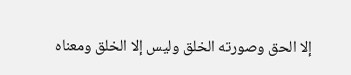إلا الحق وصورته الخلق وليس إلا الخلق ومعناه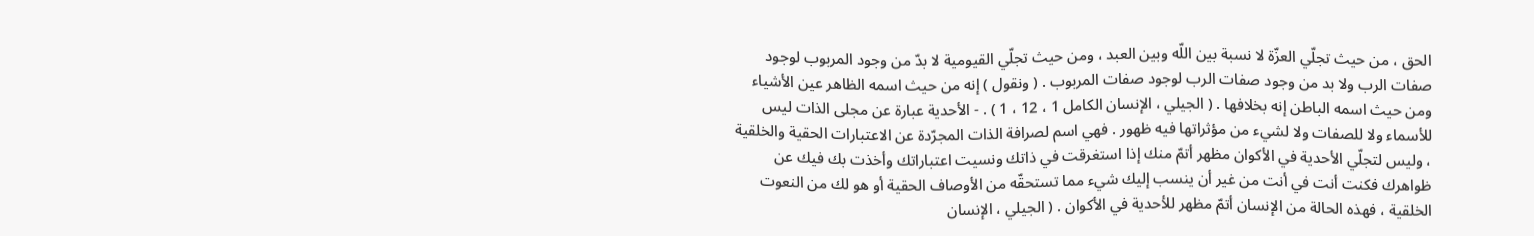الحق ، من حيث تجلّي العزّة لا نسبة بين اللّه وبين العبد ، ومن حيث تجلّي القيومية لا بدّ من وجود المربوب لوجود صفات الرب ولا بد من وجود صفات الرب لوجود صفات المربوب . ( ونقول ) إنه من حيث اسمه الظاهر عين الأشياء ومن حيث اسمه الباطن إنه بخلافها . ( الجيلي ، الإنسان الكامل 1 ، 12 ، 1 ) . - الأحدية عبارة عن مجلى الذات ليس للأسماء ولا للصفات ولا لشيء من مؤثراتها فيه ظهور . فهي اسم لصرافة الذات المجرّدة عن الاعتبارات الحقية والخلقية ، وليس لتجلّي الأحدية في الأكوان مظهر أتمّ منك إذا استغرقت في ذاتك ونسيت اعتباراتك وأخذت بك فيك عن ظواهرك فكنت أنت في أنت من غير أن ينسب إليك شيء مما تستحقّه من الأوصاف الحقية أو هو لك من النعوت الخلقية ، فهذه الحالة من الإنسان أتمّ مظهر للأحدية في الأكوان . ( الجيلي ، الإنسان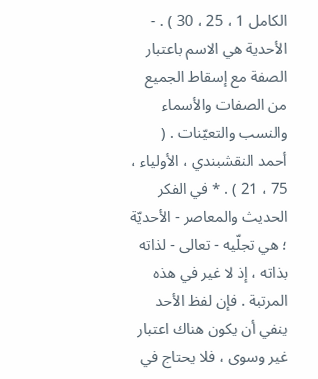الكامل 1 ، 25 ، 30 ) . - الأحدية هي الاسم باعتبار الصفة مع إسقاط الجميع من الصفات والأسماء والنسب والتعيّنات . ( أحمد النقشبندي ، الأولياء ، 75 ، 21 ) . * في الفكر الحديث والمعاصر - الأحديّة ؛ هي تجلّيه - تعالى - لذاته بذاته ، إذ لا غير في هذه المرتبة . فإن لفظ الأحد ينفي أن يكون هناك اعتبار غير وسوى ، فلا يحتاج في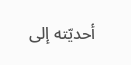أحديّته إلى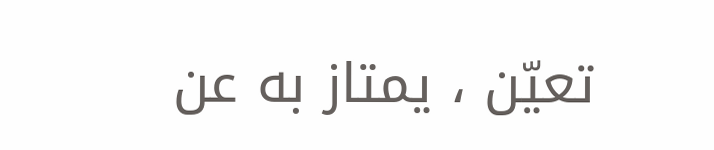تعيّن ، يمتاز به عن